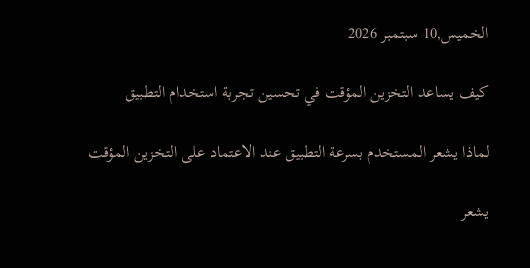الخميس,10 سبتمبر 2026

كيف يساعد التخزين المؤقت في تحسين تجربة استخدام التطبيق

لماذا يشعر المستخدم بسرعة التطبيق عند الاعتماد على التخزين المؤقت

يشعر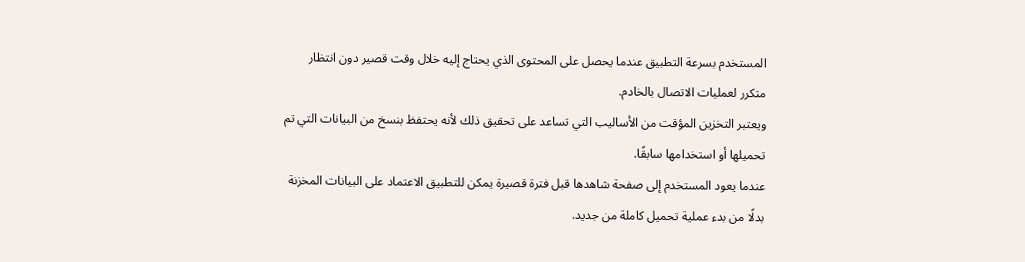المستخدم بسرعة التطبيق عندما يحصل على المحتوى الذي يحتاج إليه خلال وقت قصير دون انتظار متكرر لعمليات الاتصال بالخادم.
ويعتبر التخزين المؤقت من الأساليب التي تساعد على تحقيق ذلك لأنه يحتفظ بنسخ من البيانات التي تم تحميلها أو استخدامها سابقًا.
عندما يعود المستخدم إلى صفحة شاهدها قبل فترة قصيرة يمكن للتطبيق الاعتماد على البيانات المخزنة بدلًا من بدء عملية تحميل كاملة من جديد.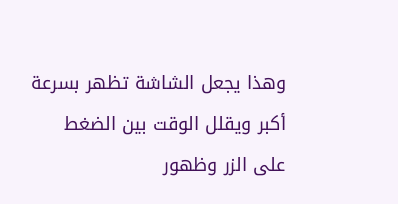وهذا يجعل الشاشة تظهر بسرعة أكبر ويقلل الوقت بين الضغط على الزر وظهور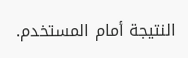النتيجة أمام المستخدم.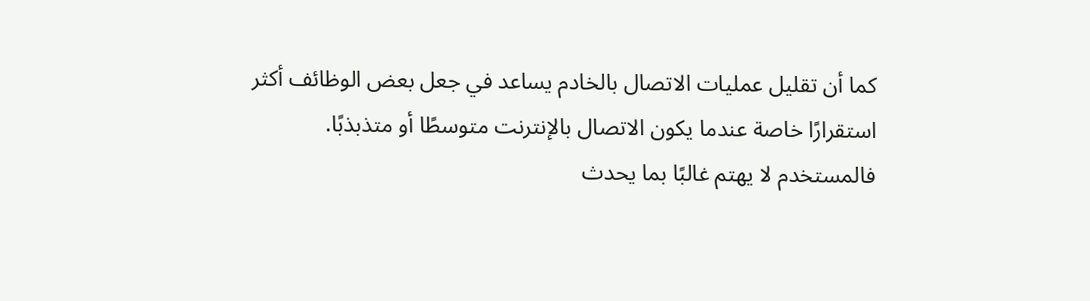كما أن تقليل عمليات الاتصال بالخادم يساعد في جعل بعض الوظائف أكثر استقرارًا خاصة عندما يكون الاتصال بالإنترنت متوسطًا أو متذبذبًا.
فالمستخدم لا يهتم غالبًا بما يحدث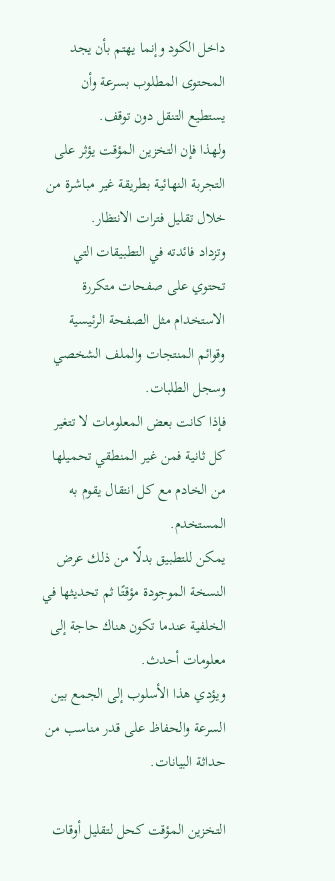داخل الكود وإنما يهتم بأن يجد المحتوى المطلوب بسرعة وأن يستطيع التنقل دون توقف.
ولهذا فإن التخزين المؤقت يؤثر على التجربة النهائية بطريقة غير مباشرة من خلال تقليل فترات الانتظار.
وتزداد فائدته في التطبيقات التي تحتوي على صفحات متكررة الاستخدام مثل الصفحة الرئيسية وقوائم المنتجات والملف الشخصي وسجل الطلبات.
فإذا كانت بعض المعلومات لا تتغير كل ثانية فمن غير المنطقي تحميلها من الخادم مع كل انتقال يقوم به المستخدم.
يمكن للتطبيق بدلًا من ذلك عرض النسخة الموجودة مؤقتًا ثم تحديثها في الخلفية عندما تكون هناك حاجة إلى معلومات أحدث.
ويؤدي هذا الأسلوب إلى الجمع بين السرعة والحفاظ على قدر مناسب من حداثة البيانات.

التخزين المؤقت كحل لتقليل أوقات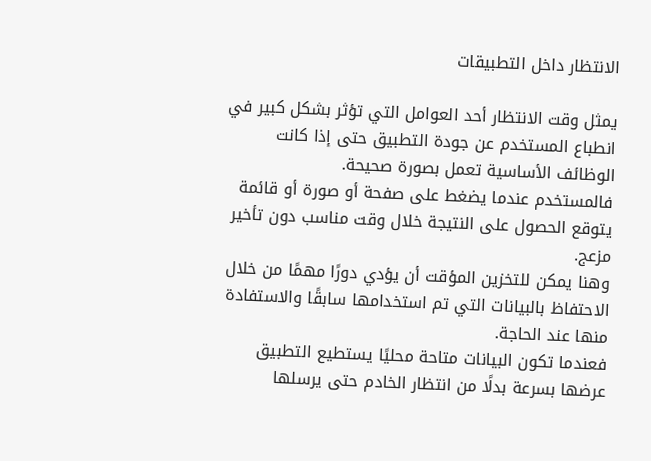الانتظار داخل التطبيقات

يمثل وقت الانتظار أحد العوامل التي تؤثر بشكل كبير في انطباع المستخدم عن جودة التطبيق حتى إذا كانت الوظائف الأساسية تعمل بصورة صحيحة.
فالمستخدم عندما يضغط على صفحة أو صورة أو قائمة يتوقع الحصول على النتيجة خلال وقت مناسب دون تأخير مزعج.
وهنا يمكن للتخزين المؤقت أن يؤدي دورًا مهمًا من خلال الاحتفاظ بالبيانات التي تم استخدامها سابقًا والاستفادة منها عند الحاجة.
فعندما تكون البيانات متاحة محليًا يستطيع التطبيق عرضها بسرعة بدلًا من انتظار الخادم حتى يرسلها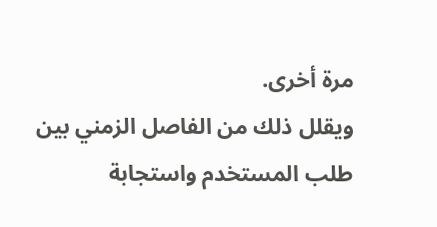مرة أخرى.
ويقلل ذلك من الفاصل الزمني بين طلب المستخدم واستجابة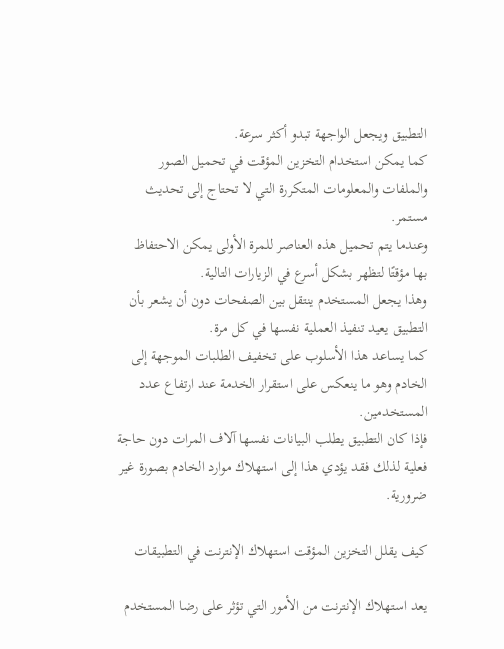التطبيق ويجعل الواجهة تبدو أكثر سرعة.
كما يمكن استخدام التخزين المؤقت في تحميل الصور والملفات والمعلومات المتكررة التي لا تحتاج إلى تحديث مستمر.
وعندما يتم تحميل هذه العناصر للمرة الأولى يمكن الاحتفاظ بها مؤقتًا لتظهر بشكل أسرع في الزيارات التالية.
وهذا يجعل المستخدم ينتقل بين الصفحات دون أن يشعر بأن التطبيق يعيد تنفيذ العملية نفسها في كل مرة.
كما يساعد هذا الأسلوب على تخفيف الطلبات الموجهة إلى الخادم وهو ما ينعكس على استقرار الخدمة عند ارتفاع عدد المستخدمين.
فإذا كان التطبيق يطلب البيانات نفسها آلاف المرات دون حاجة فعلية لذلك فقد يؤدي هذا إلى استهلاك موارد الخادم بصورة غير ضرورية.

كيف يقلل التخزين المؤقت استهلاك الإنترنت في التطبيقات

يعد استهلاك الإنترنت من الأمور التي تؤثر على رضا المستخدم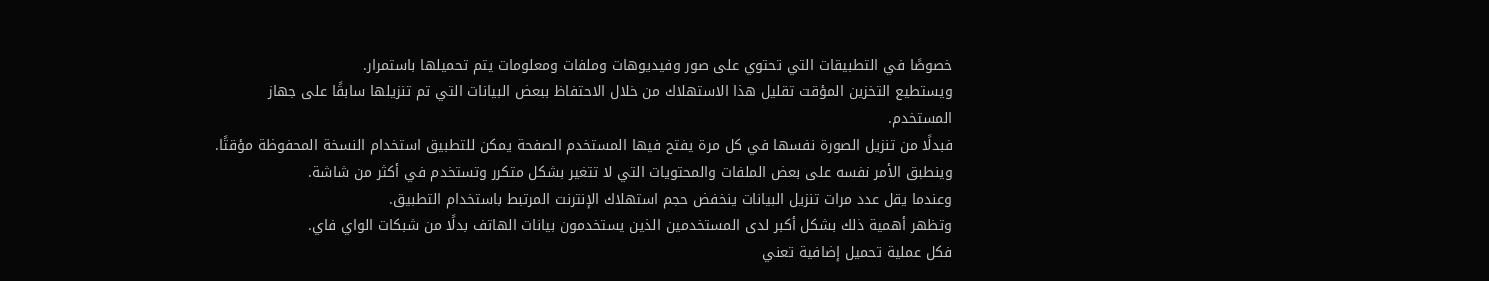خصوصًا في التطبيقات التي تحتوي على صور وفيديوهات وملفات ومعلومات يتم تحميلها باستمرار.
ويستطيع التخزين المؤقت تقليل هذا الاستهلاك من خلال الاحتفاظ ببعض البيانات التي تم تنزيلها سابقًا على جهاز المستخدم.
فبدلًا من تنزيل الصورة نفسها في كل مرة يفتح فيها المستخدم الصفحة يمكن للتطبيق استخدام النسخة المحفوظة مؤقتًا.
وينطبق الأمر نفسه على بعض الملفات والمحتويات التي لا تتغير بشكل متكرر وتستخدم في أكثر من شاشة.
وعندما يقل عدد مرات تنزيل البيانات ينخفض حجم استهلاك الإنترنت المرتبط باستخدام التطبيق.
وتظهر أهمية ذلك بشكل أكبر لدى المستخدمين الذين يستخدمون بيانات الهاتف بدلًا من شبكات الواي فاي.
فكل عملية تحميل إضافية تعني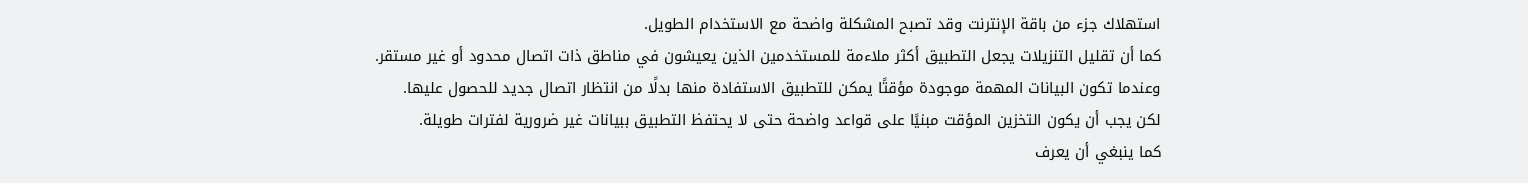استهلاك جزء من باقة الإنترنت وقد تصبح المشكلة واضحة مع الاستخدام الطويل.
كما أن تقليل التنزيلات يجعل التطبيق أكثر ملاءمة للمستخدمين الذين يعيشون في مناطق ذات اتصال محدود أو غير مستقر.
وعندما تكون البيانات المهمة موجودة مؤقتًا يمكن للتطبيق الاستفادة منها بدلًا من انتظار اتصال جديد للحصول عليها.
لكن يجب أن يكون التخزين المؤقت مبنيًا على قواعد واضحة حتى لا يحتفظ التطبيق ببيانات غير ضرورية لفترات طويلة.
كما ينبغي أن يعرف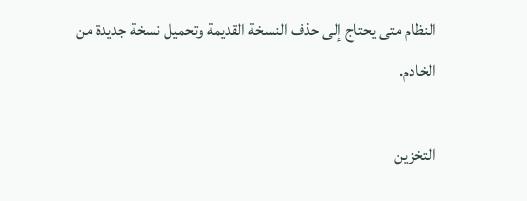النظام متى يحتاج إلى حذف النسخة القديمة وتحميل نسخة جديدة من الخادم.

التخزين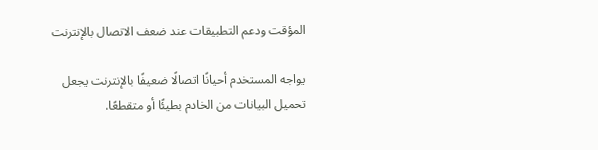المؤقت ودعم التطبيقات عند ضعف الاتصال بالإنترنت

يواجه المستخدم أحيانًا اتصالًا ضعيفًا بالإنترنت يجعل تحميل البيانات من الخادم بطيئًا أو متقطعًا.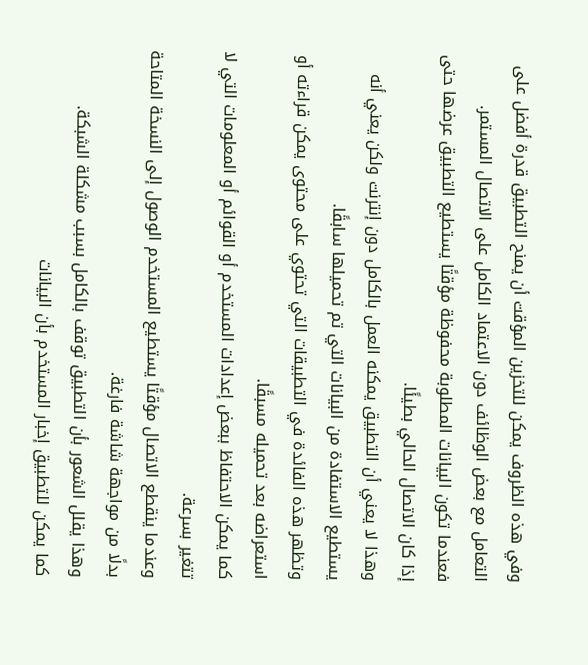وفي هذه الظروف يمكن للتخزين المؤقت أن يمنح التطبيق قدرة أفضل على التعامل مع بعض الوظائف دون الاعتماد الكامل على الاتصال المستمر.
فعندما تكون البيانات المطلوبة محفوظة مؤقتًا يستطيع التطبيق عرضها حتى إذا كان الاتصال الحالي بطيئًا.
وهذا لا يعني أن التطبيق يمكنه العمل بالكامل دون إنترنت ولكن يعني أنه يستطيع الاستفادة من البيانات التي تم تحميلها سابقًا.
وتظهر هذه الفائدة في التطبيقات التي تحتوي على محتوى يمكن قراءته أو استعراضه بعد تحميله مسبقًا.
كما يمكن الاحتفاظ ببعض إعدادات المستخدم أو القوائم أو المعلومات التي لا تتغير بسرعة.
وعندما ينقطع الاتصال مؤقتًا يستطيع المستخدم الوصول إلى النسخة المتاحة بدلًا من مواجهة شاشة فارغة.
وهذا يقلل الشعور بأن التطبيق توقف بالكامل بسبب مشكلة الشبكة.
كما يمكن للتطبيق إخبار المستخدم بأن البيانات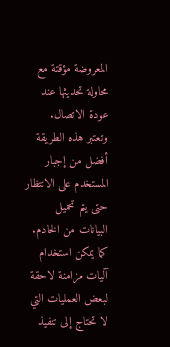المعروضة مؤقتة مع محاولة تحديثها عند عودة الاتصال.
وتعتبر هذه الطريقة أفضل من إجبار المستخدم على الانتظار حتى يتم تحميل البيانات من الخادم.
كما يمكن استخدام آليات مزامنة لاحقة لبعض العمليات التي لا تحتاج إلى تنفيذ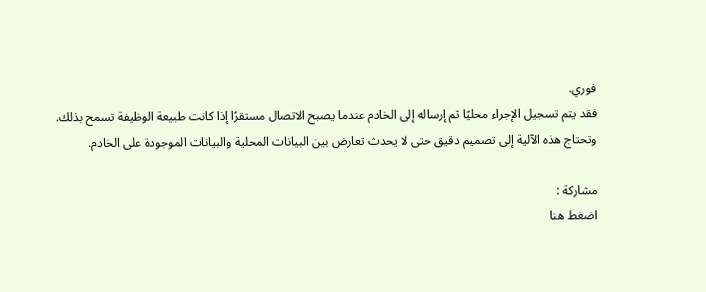فوري.
فقد يتم تسجيل الإجراء محليًا ثم إرساله إلى الخادم عندما يصبح الاتصال مستقرًا إذا كانت طبيعة الوظيفة تسمح بذلك.
وتحتاج هذه الآلية إلى تصميم دقيق حتى لا يحدث تعارض بين البيانات المحلية والبيانات الموجودة على الخادم.

مشاركة :
اضغط هنا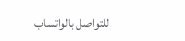للتواصل بالواتساب